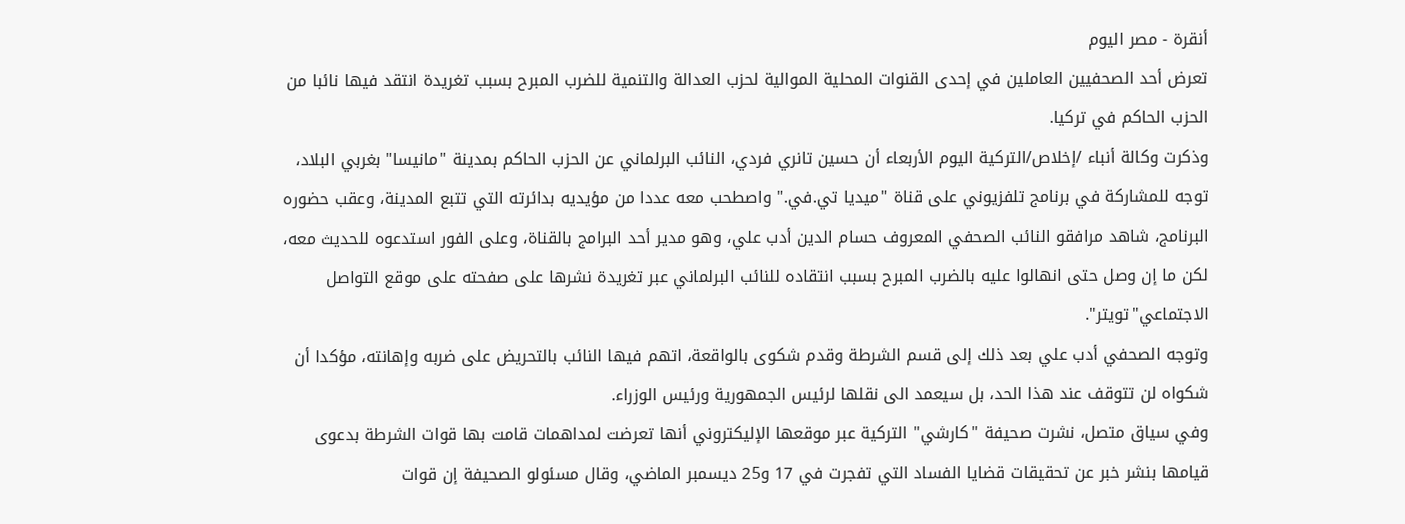أنقرة - مصر اليوم
تعرض أحد الصحفيين العاملين في إحدى القنوات المحلية الموالية لحزب العدالة والتنمية للضرب المبرح بسبب تغريدة انتقد فيها نائبا من الحزب الحاكم في تركيا.
وذكرت وكالة أنباء /إخلاص/التركية اليوم الأربعاء أن حسين تانري فردي، النائب البرلماني عن الحزب الحاكم بمدينة "مانيسا" بغربي البلاد، توجه للمشاركة في برنامج تلفزيوني على قناة "ميديا تي.في." واصطحب معه عددا من مؤيديه بدائرته التي تتبع المدينة، وعقب حضوره البرنامج، شاهد مرافقو النائب الصحفي المعروف حسام الدين أدب علي، وهو مدير أحد البرامج بالقناة، وعلى الفور استدعوه للحديث معه، لكن ما إن وصل حتى انهالوا عليه بالضرب المبرح بسبب انتقاده للنائب البرلماني عبر تغريدة نشرها على صفحته على موقع التواصل الاجتماعي"تويتر".
وتوجه الصحفي أدب علي بعد ذلك إلى قسم الشرطة وقدم شكوى بالواقعة، اتهم فيها النائب بالتحريض على ضربه وإهانته، مؤكدا أن شكواه لن تتوقف عند هذا الحد، بل سيعمد الى نقلها لرئيس الجمهورية ورئيس الوزراء.
وفي سياق متصل، نشرت صحيفة "كارشي" التركية عبر موقعها الإليكتروني أنها تعرضت لمداهمات قامت بها قوات الشرطة بدعوى قيامها بنشر خبر عن تحقيقات قضايا الفساد التي تفجرت في 17 و25 ديسمبر الماضي، وقال مسئولو الصحيفة إن قوات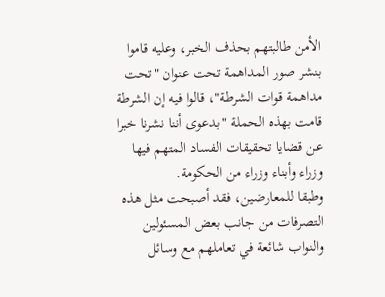الأمن طالبتهم بحذف الخبر، وعليه قاموا بنشر صور المداهمة تحت عنوان "تحت مداهمة قوات الشرطة"، قالوا فيه إن الشرطة قامت بهذه الحملة "بدعوى أننا نشرنا خبرا عن قضايا تحقيقات الفساد المتهم فيها وزراء وأبناء وزراء من الحكومة.
وطبقا للمعارضين، فقد أصبحت مثل هذه التصرفات من جانب بعض المسئولين والنواب شائعة في تعاملهم مع وسائل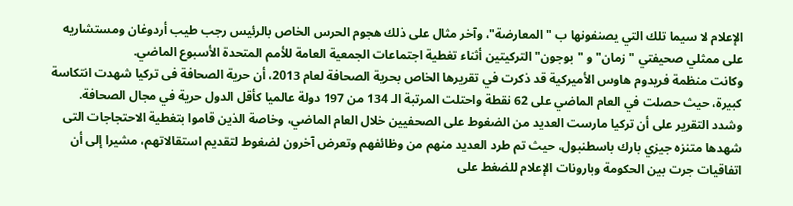الإعلام لا سيما تلك التي يصنفونها ب "المعارضة"، وآخر مثال على ذلك هجوم الحرس الخاص بالرئيس رجب طيب أردوغان ومستشاريه على ممثلي صحيفتي "زمان" و "بوجون" التركيتين أثناء تغطية اجتماعات الجمعية العامة للأمم المتحدة الأسبوع الماضي.
وكانت منظمة فريدوم هاوس الأميركية قد ذكرت في تقريرها الخاص بحرية الصحافة لعام 2013، أن حرية الصحافة فى تركيا شهدت انتكاسة كبيرة، حيث حصلت في العام الماضي على 62 نقطة واحتلت المرتبة الـ 134 من 197 دولة عالميا كأقل الدول حرية في مجال الصحافة.
وشدد التقرير على أن تركيا مارست العديد من الضغوط على الصحفيين خلال العام الماضي، وخاصة الذين قاموا بتغطية الاحتجاجات التى شهدها متنزه جيزي بارك باسطنبول، حيث تم طرد العديد منهم من وظائفهم وتعرض آخرون لضغوط لتقديم استقالاتهم، مشيرا إلى أن اتفاقيات جرت بين الحكومة وبارونات الإعلام للضغط على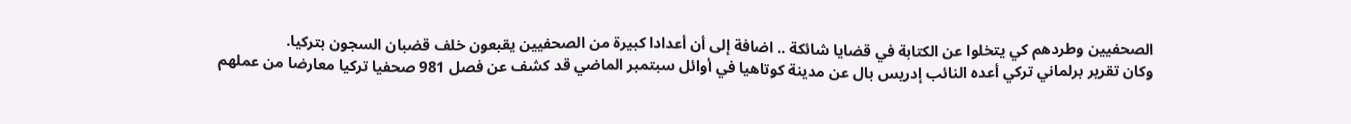الصحفيين وطردهم كي يتخلوا عن الكتابة في قضايا شائكة .. اضافة إلى أن أعدادا كبيرة من الصحفيين يقبعون خلف قضبان السجون بتركيا.
وكان تقرير برلماني تركي أعده النائب إدريس بال عن مدينة كوتاهيا في أوائل سبتمبر الماضي قد كشف عن فصل 981 صحفيا تركيا معارضا من عملهم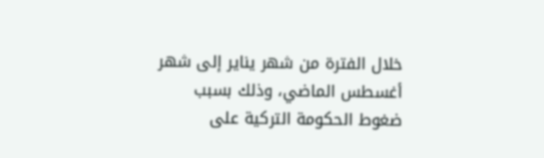خلال الفترة من شهر يناير إلى شهر أغسطس الماضي، وذلك بسبب ضغوط الحكومة التركية على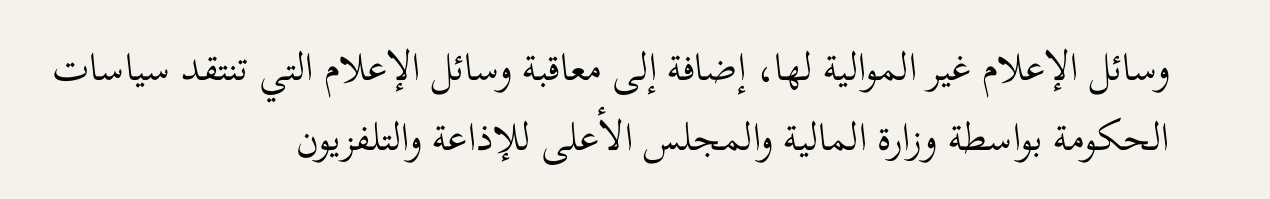وسائل الإعلام غير الموالية لها، إضافة إلى معاقبة وسائل الإعلام التي تنتقد سياسات الحكومة بواسطة وزارة المالية والمجلس الأعلى للإذاعة والتلفزيون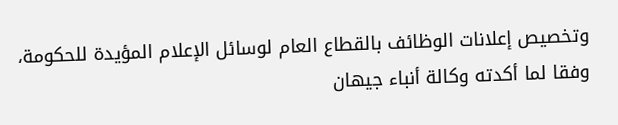وتخصيص إعلانات الوظائف بالقطاع العام لوسائل الإعلام المؤيدة للحكومة، وفقا لما أكدته وكالة أنباء جيهان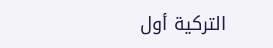التركية أول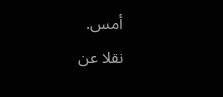أمس.
نقلا عن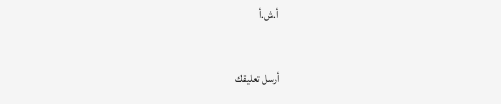أ.ش.أ


أرسل تعليقك